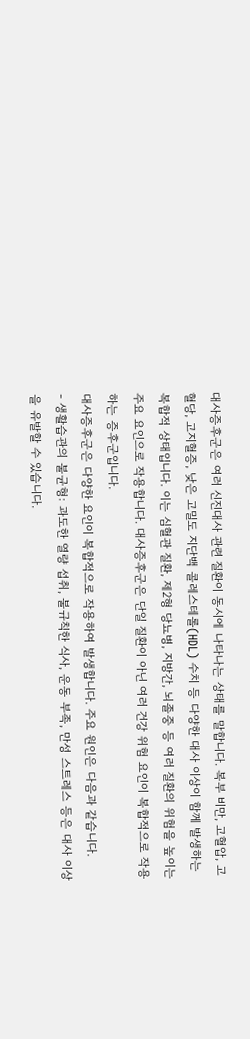대사증후군은 여러 신진대사 관련 질환이 동시에 나타나는 상태를 말합니다. 복부 비만, 고혈압, 고혈당, 고지혈증, 낮은 고밀도 지단백 콜레스테롤(HDL) 수치 등 다양한 대사 이상이 함께 발생하는 복합적 상태입니다. 이는 심혈관 질환, 제2형 당뇨병, 지방간, 뇌졸중 등 여러 질환의 위험을 높이는 주요 요인으로 작용합니다. 대사증후군은 단일 질환이 아닌 여러 건강 위험 요인이 복합적으로 작용하는 증후군입니다.
대사증후군은 다양한 요인이 복합적으로 작용하여 발생합니다. 주요 원인은 다음과 같습니다.
- 생활습관의 불균형: 과도한 열량 섭취, 불규칙한 식사, 운동 부족, 만성 스트레스 등은 대사 이상을 유발할 수 있습니다.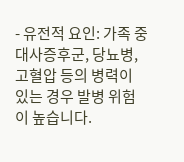- 유전적 요인: 가족 중 대사증후군, 당뇨병, 고혈압 등의 병력이 있는 경우 발병 위험이 높습니다.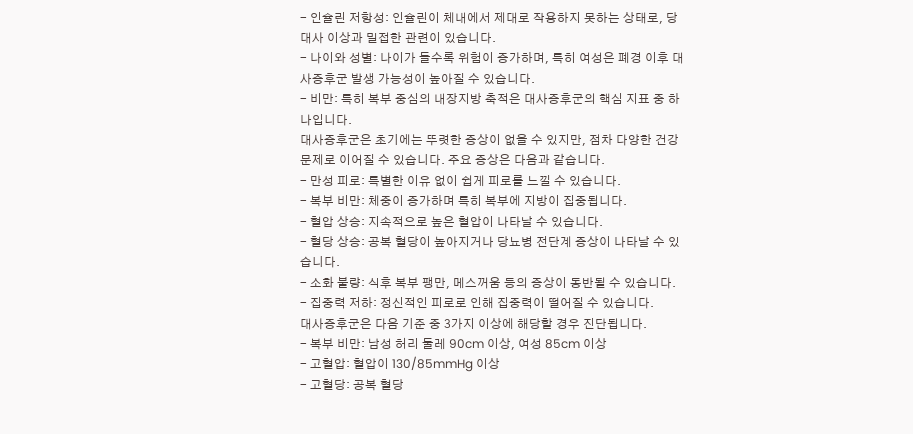- 인슐린 저항성: 인슐린이 체내에서 제대로 작용하지 못하는 상태로, 당 대사 이상과 밀접한 관련이 있습니다.
- 나이와 성별: 나이가 들수록 위험이 증가하며, 특히 여성은 폐경 이후 대사증후군 발생 가능성이 높아질 수 있습니다.
- 비만: 특히 복부 중심의 내장지방 축적은 대사증후군의 핵심 지표 중 하나입니다.
대사증후군은 초기에는 뚜렷한 증상이 없을 수 있지만, 점차 다양한 건강 문제로 이어질 수 있습니다. 주요 증상은 다음과 같습니다.
- 만성 피로: 특별한 이유 없이 쉽게 피로를 느낄 수 있습니다.
- 복부 비만: 체중이 증가하며 특히 복부에 지방이 집중됩니다.
- 혈압 상승: 지속적으로 높은 혈압이 나타날 수 있습니다.
- 혈당 상승: 공복 혈당이 높아지거나 당뇨병 전단계 증상이 나타날 수 있습니다.
- 소화 불량: 식후 복부 팽만, 메스꺼움 등의 증상이 동반될 수 있습니다.
- 집중력 저하: 정신적인 피로로 인해 집중력이 떨어질 수 있습니다.
대사증후군은 다음 기준 중 3가지 이상에 해당할 경우 진단됩니다.
- 복부 비만: 남성 허리 둘레 90cm 이상, 여성 85cm 이상
- 고혈압: 혈압이 130/85mmHg 이상
- 고혈당: 공복 혈당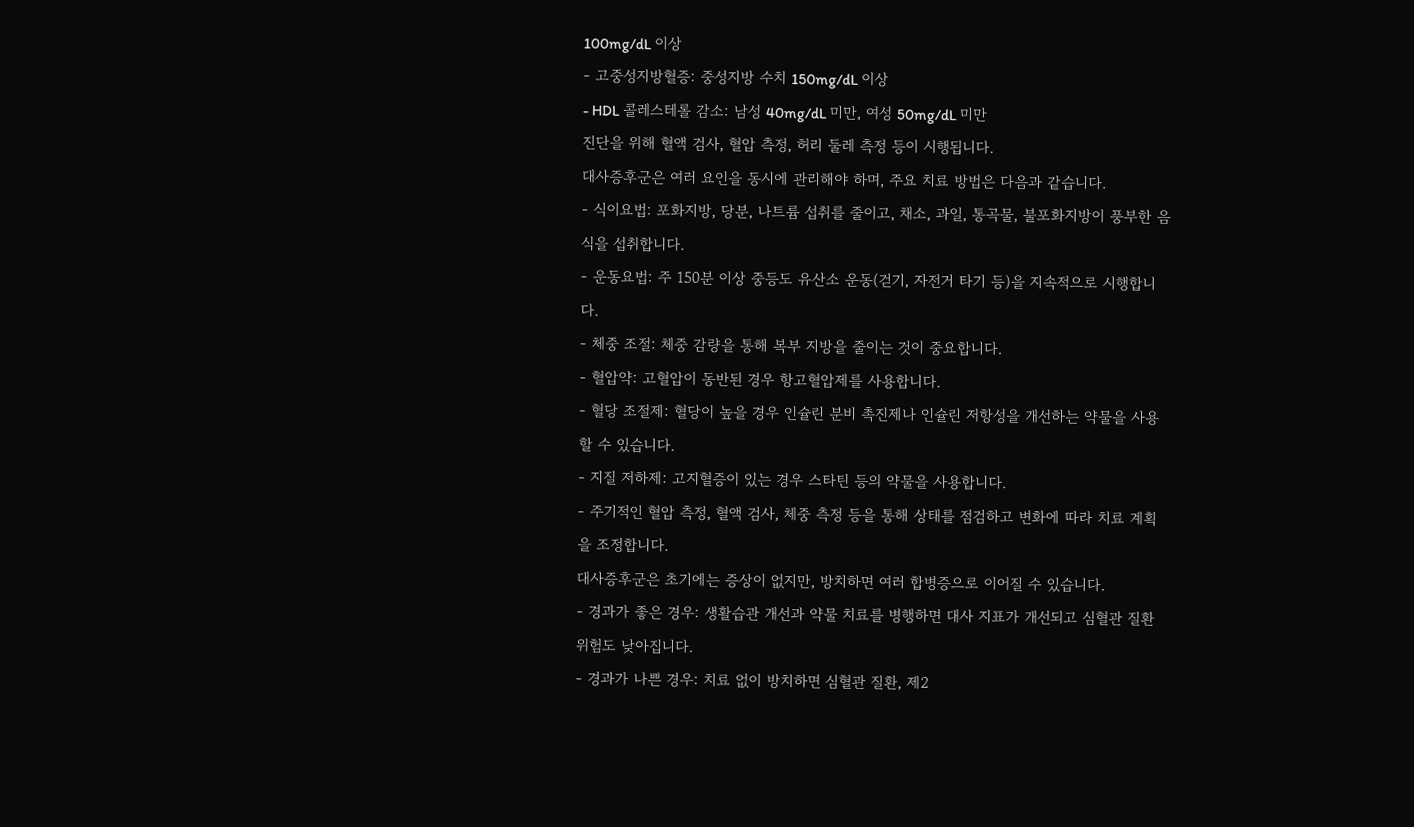100mg/dL 이상
- 고중성지방혈증: 중성지방 수치 150mg/dL 이상
- HDL 콜레스테롤 감소: 남성 40mg/dL 미만, 여성 50mg/dL 미만
진단을 위해 혈액 검사, 혈압 측정, 허리 둘레 측정 등이 시행됩니다.
대사증후군은 여러 요인을 동시에 관리해야 하며, 주요 치료 방법은 다음과 같습니다.
- 식이요법: 포화지방, 당분, 나트륨 섭취를 줄이고, 채소, 과일, 통곡물, 불포화지방이 풍부한 음식을 섭취합니다.
- 운동요법: 주 150분 이상 중등도 유산소 운동(걷기, 자전거 타기 등)을 지속적으로 시행합니다.
- 체중 조절: 체중 감량을 통해 복부 지방을 줄이는 것이 중요합니다.
- 혈압약: 고혈압이 동반된 경우 항고혈압제를 사용합니다.
- 혈당 조절제: 혈당이 높을 경우 인슐린 분비 촉진제나 인슐린 저항성을 개선하는 약물을 사용할 수 있습니다.
- 지질 저하제: 고지혈증이 있는 경우 스타틴 등의 약물을 사용합니다.
- 주기적인 혈압 측정, 혈액 검사, 체중 측정 등을 통해 상태를 점검하고 변화에 따라 치료 계획을 조정합니다.
대사증후군은 초기에는 증상이 없지만, 방치하면 여러 합병증으로 이어질 수 있습니다.
- 경과가 좋은 경우: 생활습관 개선과 약물 치료를 병행하면 대사 지표가 개선되고 심혈관 질환 위험도 낮아집니다.
- 경과가 나쁜 경우: 치료 없이 방치하면 심혈관 질환, 제2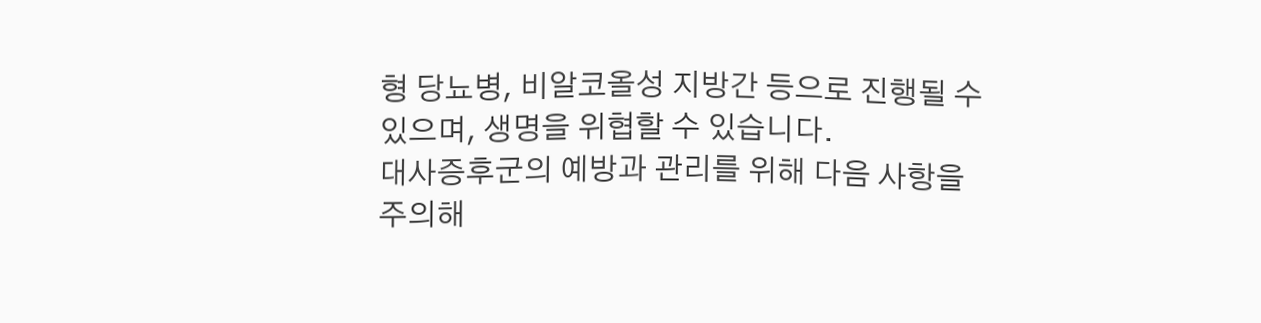형 당뇨병, 비알코올성 지방간 등으로 진행될 수 있으며, 생명을 위협할 수 있습니다.
대사증후군의 예방과 관리를 위해 다음 사항을 주의해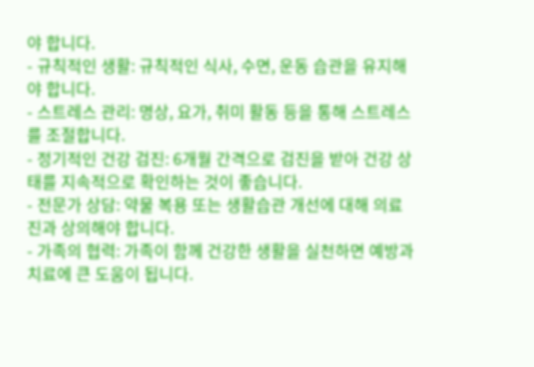야 합니다.
- 규칙적인 생활: 규칙적인 식사, 수면, 운동 습관을 유지해야 합니다.
- 스트레스 관리: 명상, 요가, 취미 활동 등을 통해 스트레스를 조절합니다.
- 정기적인 건강 검진: 6개월 간격으로 검진을 받아 건강 상태를 지속적으로 확인하는 것이 좋습니다.
- 전문가 상담: 약물 복용 또는 생활습관 개선에 대해 의료진과 상의해야 합니다.
- 가족의 협력: 가족이 함께 건강한 생활을 실천하면 예방과 치료에 큰 도움이 됩니다.